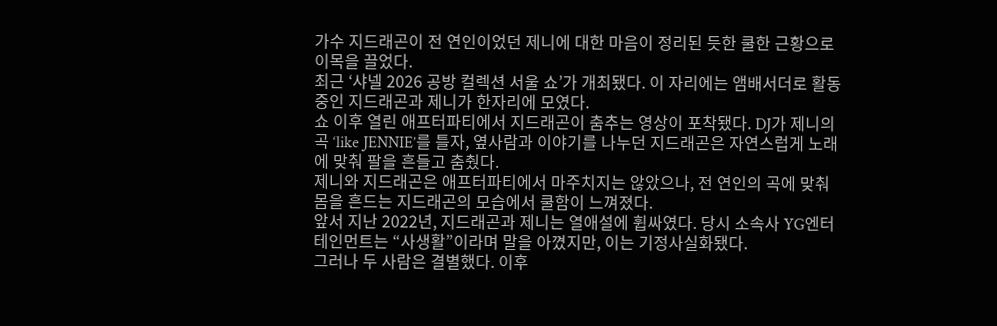가수 지드래곤이 전 연인이었던 제니에 대한 마음이 정리된 듯한 쿨한 근황으로 이목을 끌었다.
최근 ‘샤넬 2026 공방 컬렉션 서울 쇼’가 개최됐다. 이 자리에는 앰배서더로 활동 중인 지드래곤과 제니가 한자리에 모였다.
쇼 이후 열린 애프터파티에서 지드래곤이 춤추는 영상이 포착됐다. DJ가 제니의 곡 ‘like JENNIE’를 틀자, 옆사람과 이야기를 나누던 지드래곤은 자연스럽게 노래에 맞춰 팔을 흔들고 춤췄다.
제니와 지드래곤은 애프터파티에서 마주치지는 않았으나, 전 연인의 곡에 맞춰 몸을 흔드는 지드래곤의 모습에서 쿨함이 느껴졌다.
앞서 지난 2022년, 지드래곤과 제니는 열애설에 휩싸였다. 당시 소속사 YG엔터테인먼트는 “사생활”이라며 말을 아꼈지만, 이는 기정사실화됐다.
그러나 두 사람은 결별했다. 이후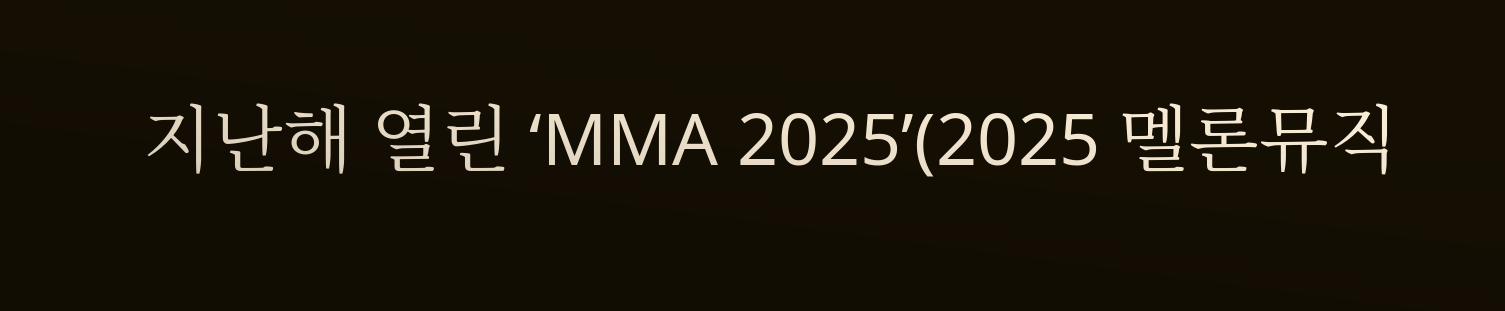지난해 열린 ‘MMA 2025’(2025 멜론뮤직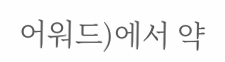어워드)에서 약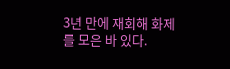3년 만에 재회해 화제를 모은 바 있다.